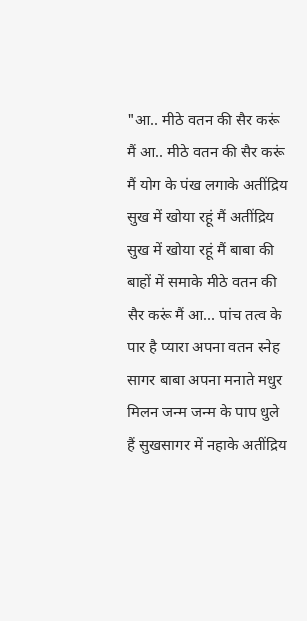"आ.. मीठे वतन की सैर करूं मैं आ.. मीठे वतन की सैर करूं मैं योग के पंख लगाके अतींद्रिय सुख में खोया रहूं मैं अतींद्रिय सुख में खोया रहूं मैं बाबा की बाहों में समाके मीठे वतन की सैर करूं मैं आ... पांच तत्व के पार है प्यारा अपना वतन स्नेह सागर बाबा अपना मनाते मधुर मिलन जन्म जन्म के पाप धुले हैं सुखसागर में नहाके अतींद्रिय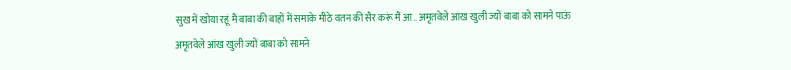सुख में खोया रहूं मैं बाबा की बाहों में समाके मीठे वतन की सैर करूं मैं आ.. अमृतवेले आंख खुली ज्यों बाबा को सामने पाऊं अमृतवेले आंख खुली ज्यों बाबा को सामने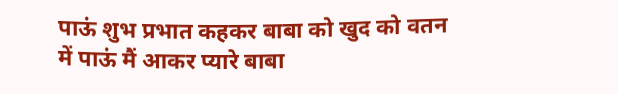पाऊं शुभ प्रभात कहकर बाबा को खुद को वतन में पाऊं मैं आकर प्यारे बाबा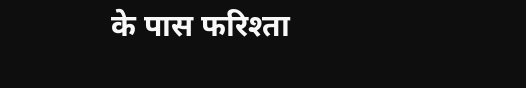के पास फरिश्ता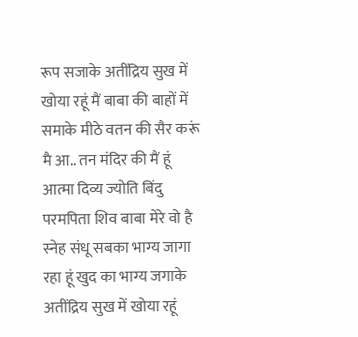रूप सजाके अतींद्रिय सुख में खोया रहूं मैं बाबा की बाहों में समाके मीठे वतन की सैर करूं मै आ.. तन मंदिर की मैं हूं आत्मा दिव्य ज्योति बिंदु परमपिता शिव बाबा मेरे वो है स्नेह संधू सबका भाग्य जागा रहा हूं खुद का भाग्य जगाके अतींद्रिय सुख में खोया रहूं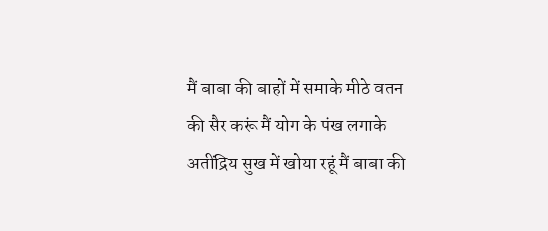मैं बाबा की बाहों में समाके मीठे वतन की सैर करूं मैं योग के पंख लगाके अतींद्रिय सुख में खोया रहूं मैं बाबा की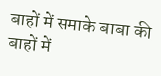बाहों में समाके बाबा की बाहों में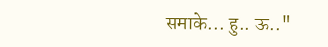समाके... हु.. ऊ.."